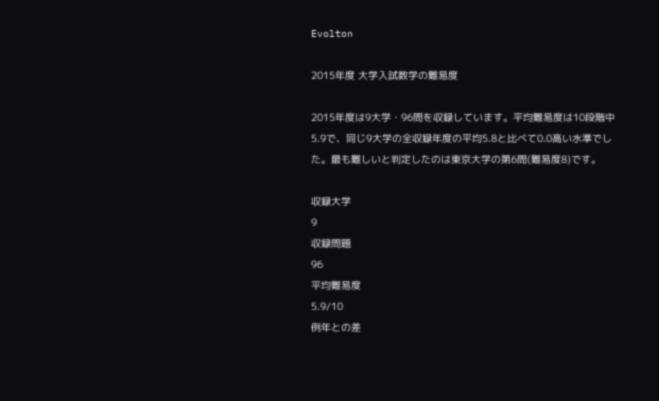Evolton

2015年度 大学入試数学の難易度

2015年度は9大学・96問を収録しています。平均難易度は10段階中5.9で、同じ9大学の全収録年度の平均5.8と比べて0.0高い水準でした。最も難しいと判定したのは東京大学の第6問(難易度8)です。

収録大学
9
収録問題
96
平均難易度
5.9/10
例年との差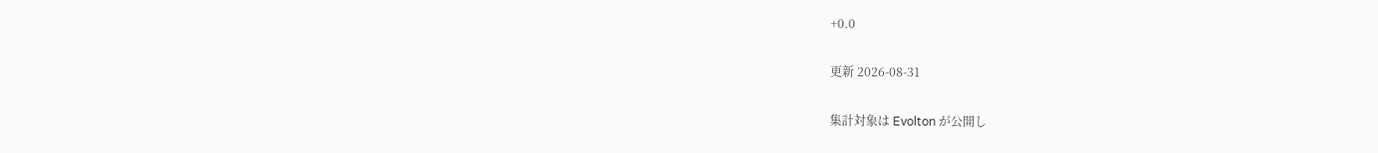+0.0

更新 2026-08-31

集計対象は Evolton が公開し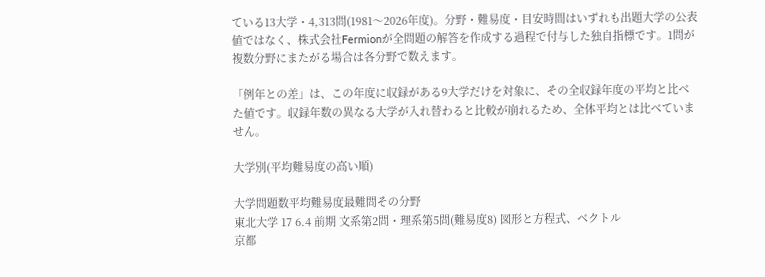ている13大学・4,313問(1981〜2026年度)。分野・難易度・目安時間はいずれも出題大学の公表値ではなく、株式会社Fermionが全問題の解答を作成する過程で付与した独自指標です。1問が複数分野にまたがる場合は各分野で数えます。

「例年との差」は、この年度に収録がある9大学だけを対象に、その全収録年度の平均と比べた値です。収録年数の異なる大学が入れ替わると比較が崩れるため、全体平均とは比べていません。

大学別(平均難易度の高い順)

大学問題数平均難易度最難問その分野
東北大学 17 6.4 前期 文系第2問・理系第5問(難易度8) 図形と方程式、ベクトル
京都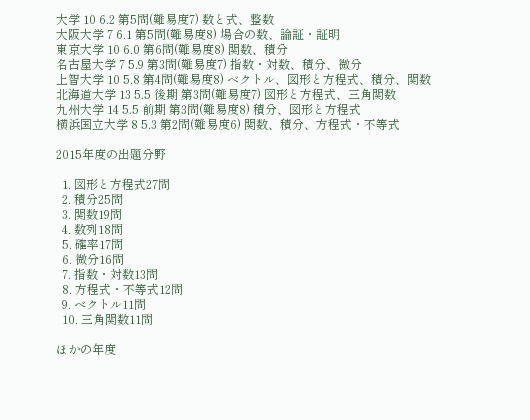大学 10 6.2 第5問(難易度7) 数と式、整数
大阪大学 7 6.1 第5問(難易度8) 場合の数、論証・証明
東京大学 10 6.0 第6問(難易度8) 関数、積分
名古屋大学 7 5.9 第3問(難易度7) 指数・対数、積分、微分
上智大学 10 5.8 第4問(難易度8) ベクトル、図形と方程式、積分、関数
北海道大学 13 5.5 後期 第3問(難易度7) 図形と方程式、三角関数
九州大学 14 5.5 前期 第3問(難易度8) 積分、図形と方程式
横浜国立大学 8 5.3 第2問(難易度6) 関数、積分、方程式・不等式

2015年度の出題分野

  1. 図形と方程式27問
  2. 積分25問
  3. 関数19問
  4. 数列18問
  5. 確率17問
  6. 微分16問
  7. 指数・対数13問
  8. 方程式・不等式12問
  9. ベクトル11問
  10. 三角関数11問

ほかの年度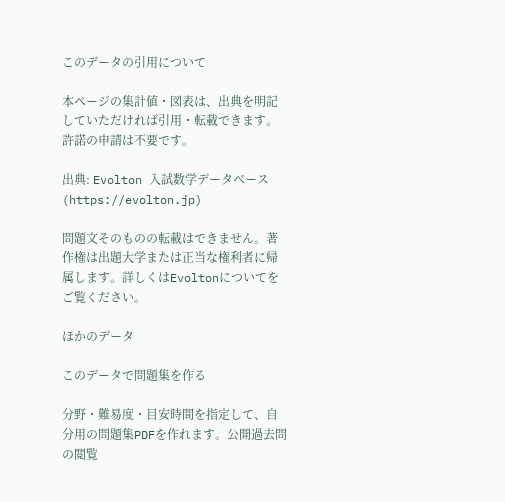このデータの引用について

本ページの集計値・図表は、出典を明記していただければ引用・転載できます。許諾の申請は不要です。

出典: Evolton 入試数学データベース(https://evolton.jp)

問題文そのものの転載はできません。著作権は出題大学または正当な権利者に帰属します。詳しくはEvoltonについてをご覧ください。

ほかのデータ

このデータで問題集を作る

分野・難易度・目安時間を指定して、自分用の問題集PDFを作れます。公開過去問の閲覧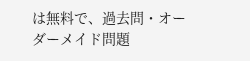は無料で、過去問・オーダーメイド問題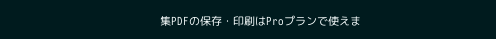集PDFの保存・印刷はProプランで使えま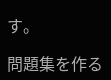す。

問題集を作る